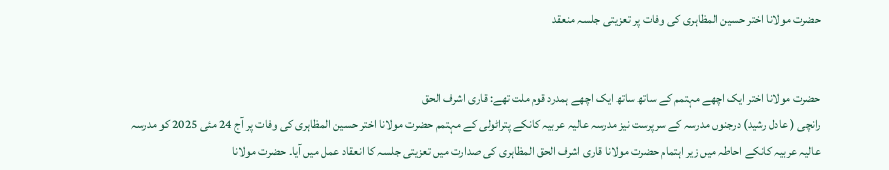حضرت مولانا اختر حسین المظاہری کی وفات پر تعزیتی جلسہ منعقد


حضرت مولانا اختر ایک اچھے مہتمم کے ساتھ ساتھ ایک اچھے ہمدرد قوم ملت تھے: قاری اشرف الحق
رانچی ( عادل رشید) درجنوں مدرسہ کے سرپرست نیز مدرسہ عالیہ عربیہ کانکے پتراٹولی کے مہتمم حضرت مولانا اختر حسین المظاہری کی وفات پر آج 24 مئی 2025 کو مدرسہ عالیہ عربیہ کانکے احاطہ میں زیر اہتمام حضرت مولانا قاری اشرف الحق المظاہری کی صدارت میں تعزیتی جلسہ کا انعقاد عمل میں آیا۔ حضرت مولانا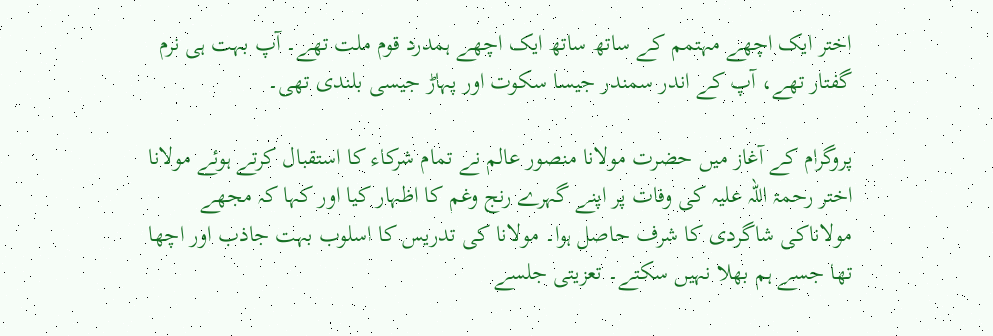اختر ایک اچھے مہتمم کے ساتھ ساتھ ایک اچھے ہمدرد قوم ملت تھے۔ آپ بہت ہی نرم گفتار تھے، آپ کے اندر سمندر جیسا سکوت اور پہاڑ جیسی بلندی تھی۔

پروگرام کے آغاز میں حضرت مولانا منصور عالم نے تمام شرکاء کا استقبال کرتے ہوئے مولانا اختر رحمۃ اللہ علیہ کی وفات پر اپنے گہرے رنج وغم کا اظہار کیا اور کہا کہ مجھے مولاناکی شاگردی کا شرف حاصل ہوا۔ مولانا کی تدریس کا اسلوب بہت جاذب اور اچھا تھا جسے ہم بھلا نہیں سکتے۔ تعزیتی جلسے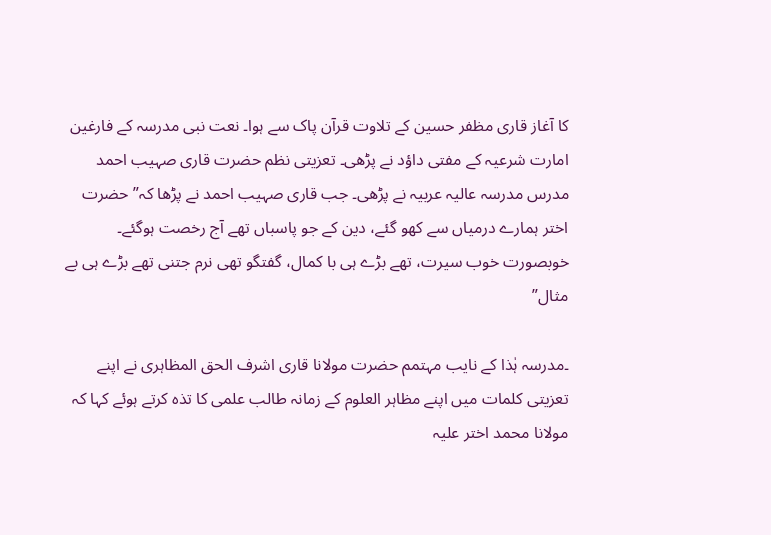کا آغاز قاری مظفر حسین کے تلاوت قرآن پاک سے ہوا۔ نعت نبی مدرسہ کے فارغین امارت شرعیہ کے مفتی داؤد نے پڑھی۔ تعزیتی نظم حضرت قاری صہیب احمد مدرس مدرسہ عالیہ عربیہ نے پڑھی۔ جب قاری صہیب احمد نے پڑھا کہ” حضرت اختر ہمارے درمیاں سے کھو گئے، دین کے جو پاسباں تھے آج رخصت ہوگئے۔ خوبصورت خوب سیرت، تھے بڑے ہی با کمال، گفتگو تھی نرم جتنی تھے بڑے ہی بے مثال”

۔مدرسہ ہٰذا کے نایب مہتمم حضرت مولانا قاری اشرف الحق المظاہری نے اپنے تعزیتی کلمات میں اپنے مظاہر العلوم کے زمانہ طالب علمی کا تذہ کرتے ہوئے کہا کہ مولانا محمد اختر علیہ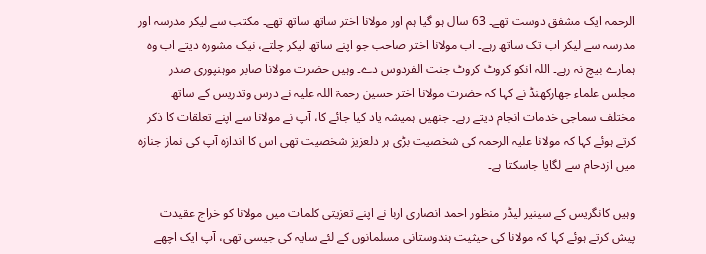الرحمہ ایک مشفق دوست تھے۔ 63 سال ہو گیا ہم اور مولانا اختر ساتھ ساتھ تھے۔ مکتب سے لیکر مدرسہ اور مدرسہ سے لیکر اب تک ساتھ رہے۔ اب مولانا اختر صاحب جو اپنے ساتھ لیکر چلتے، نیک مشورہ دیتے اب وہ ہمارے بیچ نہ رہے۔ اللہ انکو کروٹ کروٹ جنت الفردوس دے۔ وہیں حضرت مولانا صابر موہنپوری صدر مجلس علماء جھارکھنڈ نے کہا کہ حضرت مولانا اختر حسین رحمۃ اللہ علیہ نے درس وتدریس کے ساتھ مختلف سماجی خدمات انجام دیتے رہے۔ جنھیں ہمیشہ یاد کیا جائے کا، آپ نے مولانا سے اپنے تعلقات کا ذکر کرتے ہوئے کہا کہ مولانا علیہ الرحمہ کی شخصیت بڑی ہر دلعزیز شخصیت تھی اس کا اندازہ آپ کی نماز جنازہ میں ازدحام سے لگایا جاسکتا ہے۔

وہیں کانگریس کے سینیر لیڈر منظور احمد انصاری اربا نے اپنے تعزیتی کلمات میں مولانا کو خراج عقیدت پیش کرتے ہوئے کہا کہ مولانا کی حیثیت ہندوستانی مسلمانوں کے لئے سایہ کی جیسی تھی، آپ ایک اچھے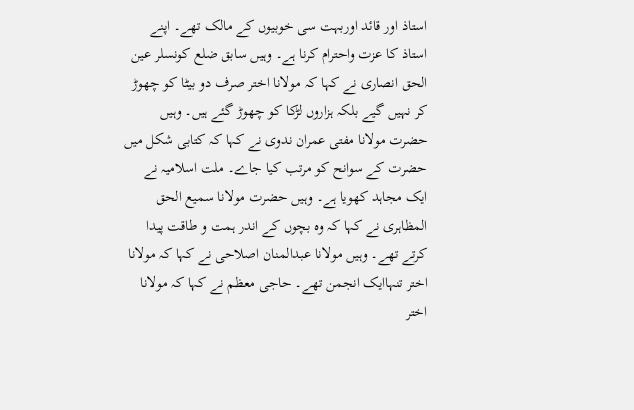استاذ اور قائد اوربہت سی خوبیوں کے مالک تھے۔ اپنے استاذ کا عزت واحترام کرنا ہے۔ وہیں سابق ضلع کونسلر عین الحق انصاری نے کہا کہ مولانا اختر صرف دو بیٹا کو چھوڑ کر نہیں گیے بلکہ ہزاروں لڑکا کو چھوڑ گئے ہیں۔ وہیں حضرت مولانا مفتی عمران ندوی نے کہا کہ کتابی شکل میں حضرت کے سوانح کو مرتب کیا جاے۔ ملت اسلامیہ نے ایک مجاہد کھویا ہے۔ وہیں حضرت مولانا سمیع الحق المظاہری نے کہا کہ وہ بچوں کے اندر ہمت و طاقت پیدا کرتے تھے۔ وہیں مولانا عبدالمنان اصلاحی نے کہا کہ مولانا اختر تنہاایک انجمن تھے۔ حاجی معظم نے کہا کہ مولانا اختر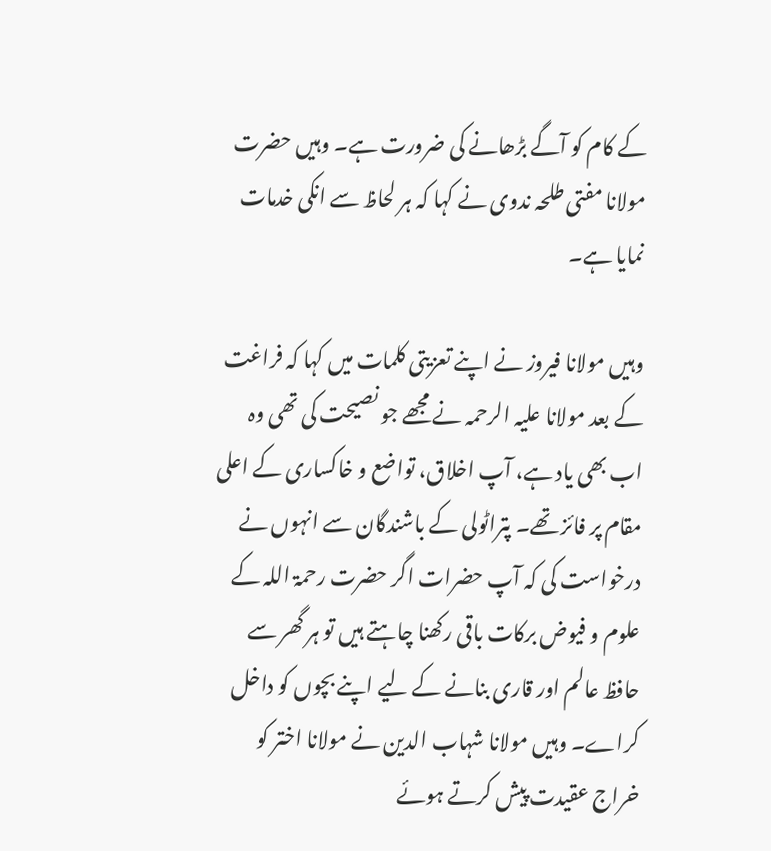کے کام کو آگے بڑھانے کی ضرورت ہے۔ وہیں حضرت مولانا مفتی طلحہ ندوی نے کہا کہ ہر لحاظ سے انکی خدمات نمایا ہے۔

وہیں مولانا فیروز نے اپنے تعزیتی کلمات میں کہا کہ فراغت کے بعد مولانا علیہ الرحمہ نے مجھے جو نصیحت کی تھی وہ اب بھی یاد ہے، آپ اخلاق، تواضع و خاکساری کے اعلی مقام پر فائز تھے۔ پتراٹولی کے باشندگان سے انہوں نے درخواست کی کہ آپ حضرات اگر حضرت رحمۃ اللہ کے علوم و فیوض برکات باقی رکھنا چاہتے ہیں تو ہر گھر سے حافظ عالم اور قاری بنانے کے لیے اپنے بچوں کو داخل کراے۔ وہیں مولانا شہاب الدین نے مولانا اختر کو خراج عقیدت پیش کرتے ہوئے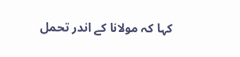کہا کہ مولانا کے اندر تحمل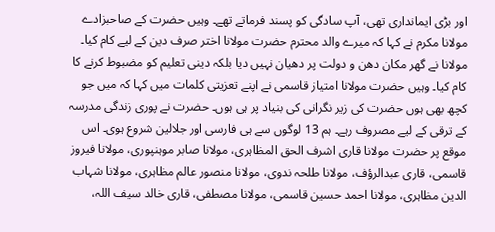اور بڑی ایمانداری تھی، آپ سادگی کو پسند فرماتے تھے۔ وہیں حضرت کے صاحبزادے مولانا مکرم نے کہا کہ میرے والد محترم حضرت مولانا اختر صرف دین کے لیے کام کیا۔ مولانا نے گھر مکان دھن و دولت پر دھیان نہیں دیا بلکہ دینی تعلیم کو مضبوط کرنے کا کام کیا۔ وہیں حضرت مولانا امتیاز قاسمی نے اپنے تعزیتی کلمات میں کہا کہ میں جو کچھ بھی ہوں حضرت کی زیر نگرانی کی بنیاد پر ہی ہوں۔ حضرت نے پوری زندگی مدرسہ کے ترقی کے لیے مصروف رہے۔ ہم 13 لوگوں سے ہی فارسی اور جلالین شروع ہوی۔ اس موقع پر حضرت مولانا قاری اشرف الحق المظاہری، مولانا صابر موہنپوری، مولانا فیروز قاسمی، قاری عبدالرؤف، مولانا طلحہ ندوی، مولانا منصور عالم مظاہری، مولانا شہاب الدین مظاہری، مولانا احمد حسین قاسمی، مولانا مصطفی، قاری خالد سیف اللہ،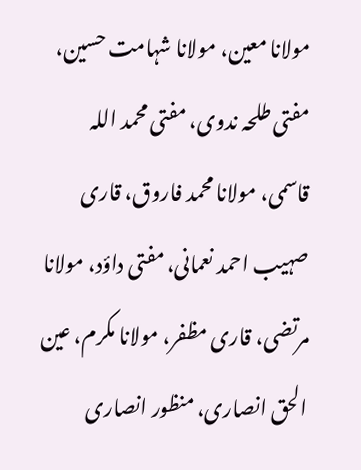مولانا معین، مولانا شہامت حسین، مفتی طلحہ ندوی، مفتی محمد اللہ قاسمی، مولانا محمد فاروق، قاری صہیب احمد نعمانی، مفتی داؤد، مولانا مرتضی، قاری مظفر، مولانا مکرم، عین الحق انصاری، منظور انصاری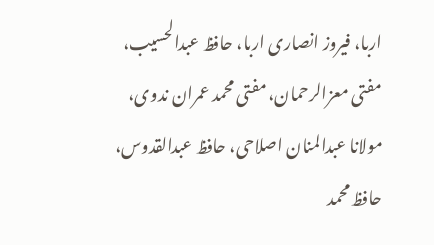اربا، فیروز انصاری اربا، حافظ عبدالحسیب، مفتی معزالرحمان، مفتی محمد عمران ندوی، مولانا عبدالمنان اصلاحی، حافظ عبدالقدوس، حافظ محمد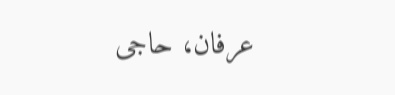عرفان، حاجی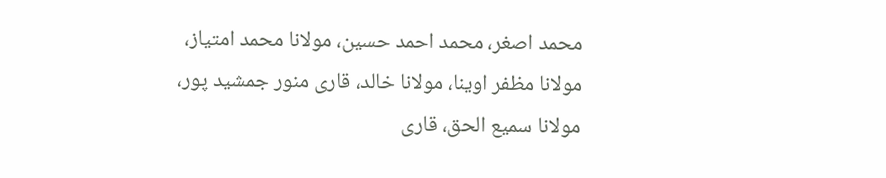محمد اصغر، محمد احمد حسین، مولانا محمد امتیاز، مولانا مظفر اوینا، مولانا خالد، قاری منور جمشید پور، مولانا سمیع الحق، قاری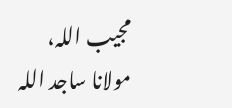مجیب اللہ، مولانا ساجد اللہ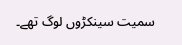سمیت سینکڑوں لوگ تھے۔